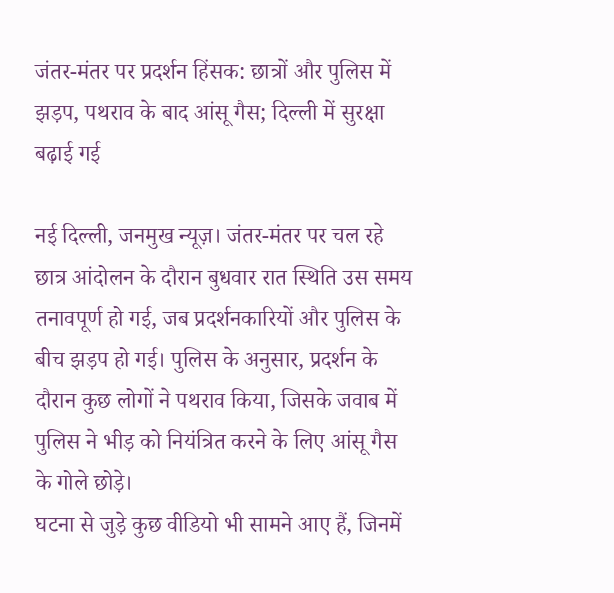जंतर-मंतर पर प्रदर्शन हिंसक: छात्रों और पुलिस में झड़प, पथराव के बाद आंसू गैस; दिल्ली में सुरक्षा बढ़ाई गई

नई दिल्ली, जनमुख न्यूज़। जंतर-मंतर पर चल रहे छात्र आंदोलन के दौरान बुधवार रात स्थिति उस समय तनावपूर्ण हो गई, जब प्रदर्शनकारियों और पुलिस के बीच झड़प हो गई। पुलिस के अनुसार, प्रदर्शन के दौरान कुछ लोगों ने पथराव किया, जिसके जवाब में पुलिस ने भीड़ को नियंत्रित करने के लिए आंसू गैस के गोले छोड़े।
घटना से जुड़े कुछ वीडियो भी सामने आए हैं, जिनमें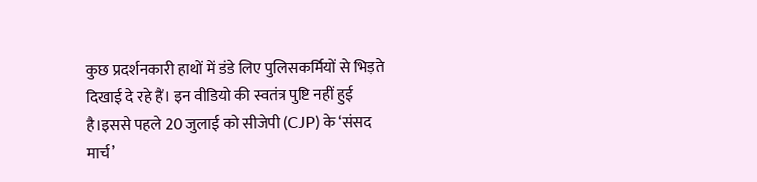कुछ प्रदर्शनकारी हाथों में डंडे लिए पुलिसकर्मियों से भिड़ते दिखाई दे रहे हैं। इन वीडियो की स्वतंत्र पुष्टि नहीं हुई है।इससे पहले 20 जुलाई को सीजेपी (CJP) के ‘संसद मार्च’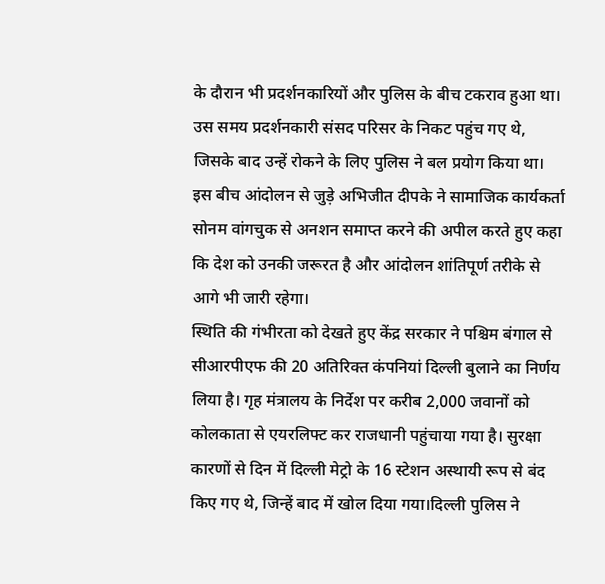के दौरान भी प्रदर्शनकारियों और पुलिस के बीच टकराव हुआ था। उस समय प्रदर्शनकारी संसद परिसर के निकट पहुंच गए थे, जिसके बाद उन्हें रोकने के लिए पुलिस ने बल प्रयोग किया था।
इस बीच आंदोलन से जुड़े अभिजीत दीपके ने सामाजिक कार्यकर्ता सोनम वांगचुक से अनशन समाप्त करने की अपील करते हुए कहा कि देश को उनकी जरूरत है और आंदोलन शांतिपूर्ण तरीके से आगे भी जारी रहेगा।
स्थिति की गंभीरता को देखते हुए केंद्र सरकार ने पश्चिम बंगाल से सीआरपीएफ की 20 अतिरिक्त कंपनियां दिल्ली बुलाने का निर्णय लिया है। गृह मंत्रालय के निर्देश पर करीब 2,000 जवानों को कोलकाता से एयरलिफ्ट कर राजधानी पहुंचाया गया है। सुरक्षा कारणों से दिन में दिल्ली मेट्रो के 16 स्टेशन अस्थायी रूप से बंद किए गए थे, जिन्हें बाद में खोल दिया गया।दिल्ली पुलिस ने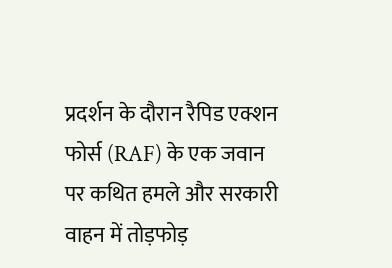प्रदर्शन के दौरान रैपिड एक्शन फोर्स (RAF) के एक जवान पर कथित हमले और सरकारी वाहन में तोड़फोड़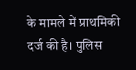के मामले में प्राथमिकी दर्ज की है। पुलिस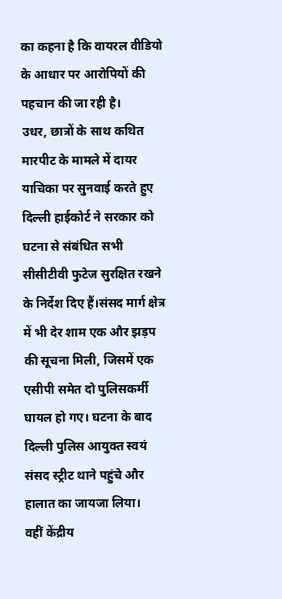का कहना है कि वायरल वीडियो के आधार पर आरोपियों की पहचान की जा रही है।
उधर, छात्रों के साथ कथित मारपीट के मामले में दायर याचिका पर सुनवाई करते हुए दिल्ली हाईकोर्ट ने सरकार को घटना से संबंधित सभी सीसीटीवी फुटेज सुरक्षित रखने के निर्देश दिए हैं।संसद मार्ग क्षेत्र में भी देर शाम एक और झड़प की सूचना मिली, जिसमें एक एसीपी समेत दो पुलिसकर्मी घायल हो गए। घटना के बाद दिल्ली पुलिस आयुक्त स्वयं संसद स्ट्रीट थाने पहुंचे और हालात का जायजा लिया।
वहीं केंद्रीय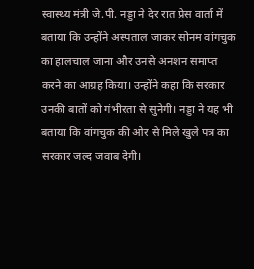स्वास्थ्य मंत्री जे.पी. नड्डा ने देर रात प्रेस वार्ता में बताया कि उन्होंने अस्पताल जाकर सोनम वांगचुक का हालचाल जाना और उनसे अनशन समाप्त करने का आग्रह किया। उन्होंने कहा कि सरकार उनकी बातों को गंभीरता से सुनेगी। नड्डा ने यह भी बताया कि वांगचुक की ओर से मिले खुले पत्र का सरकार जल्द जवाब देगी।